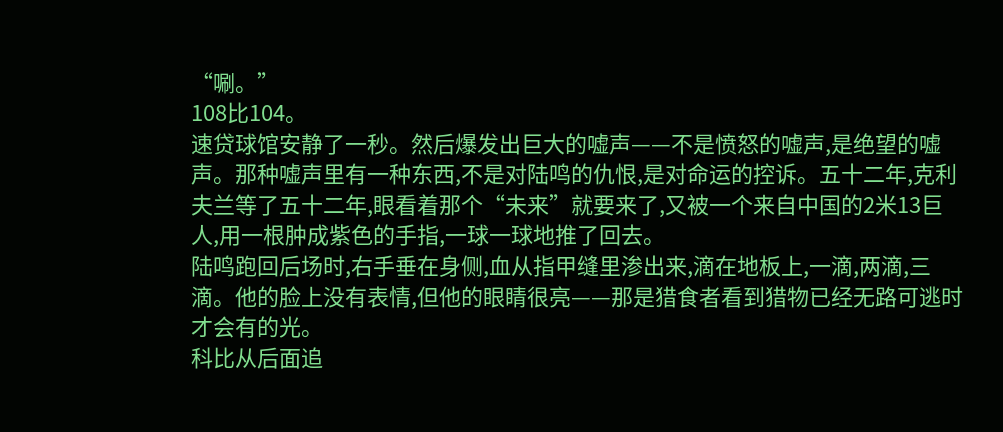“唰。”
108比104。
速贷球馆安静了一秒。然后爆发出巨大的嘘声——不是愤怒的嘘声,是绝望的嘘声。那种嘘声里有一种东西,不是对陆鸣的仇恨,是对命运的控诉。五十二年,克利夫兰等了五十二年,眼看着那个“未来”就要来了,又被一个来自中国的2米13巨人,用一根肿成紫色的手指,一球一球地推了回去。
陆鸣跑回后场时,右手垂在身侧,血从指甲缝里渗出来,滴在地板上,一滴,两滴,三滴。他的脸上没有表情,但他的眼睛很亮——那是猎食者看到猎物已经无路可逃时才会有的光。
科比从后面追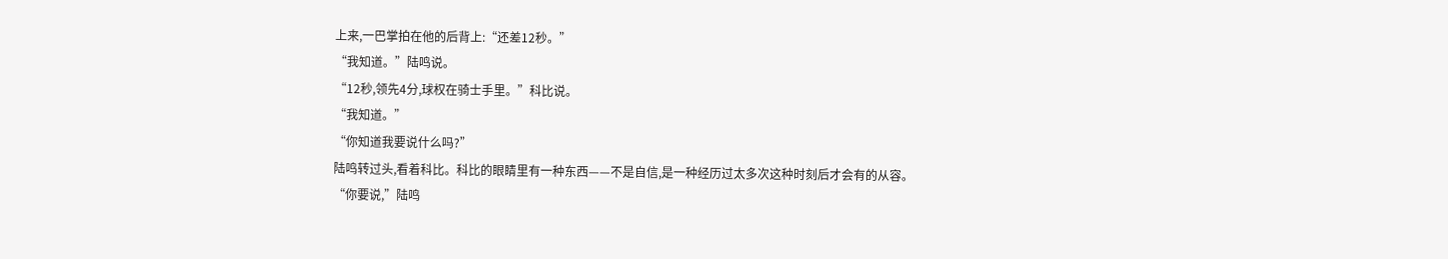上来,一巴掌拍在他的后背上:“还差12秒。”
“我知道。”陆鸣说。
“12秒,领先4分,球权在骑士手里。”科比说。
“我知道。”
“你知道我要说什么吗?”
陆鸣转过头,看着科比。科比的眼睛里有一种东西——不是自信,是一种经历过太多次这种时刻后才会有的从容。
“你要说,”陆鸣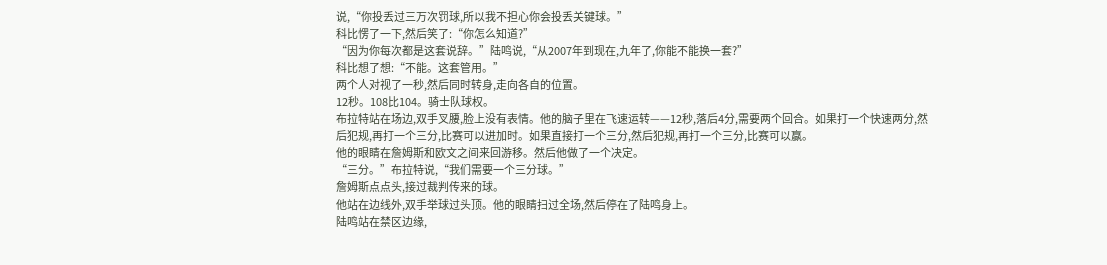说,“你投丢过三万次罚球,所以我不担心你会投丢关键球。”
科比愣了一下,然后笑了:“你怎么知道?”
“因为你每次都是这套说辞。”陆鸣说,“从2007年到现在,九年了,你能不能换一套?”
科比想了想:“不能。这套管用。”
两个人对视了一秒,然后同时转身,走向各自的位置。
12秒。108比104。骑士队球权。
布拉特站在场边,双手叉腰,脸上没有表情。他的脑子里在飞速运转——12秒,落后4分,需要两个回合。如果打一个快速两分,然后犯规,再打一个三分,比赛可以进加时。如果直接打一个三分,然后犯规,再打一个三分,比赛可以赢。
他的眼睛在詹姆斯和欧文之间来回游移。然后他做了一个决定。
“三分。”布拉特说,“我们需要一个三分球。”
詹姆斯点点头,接过裁判传来的球。
他站在边线外,双手举球过头顶。他的眼睛扫过全场,然后停在了陆鸣身上。
陆鸣站在禁区边缘,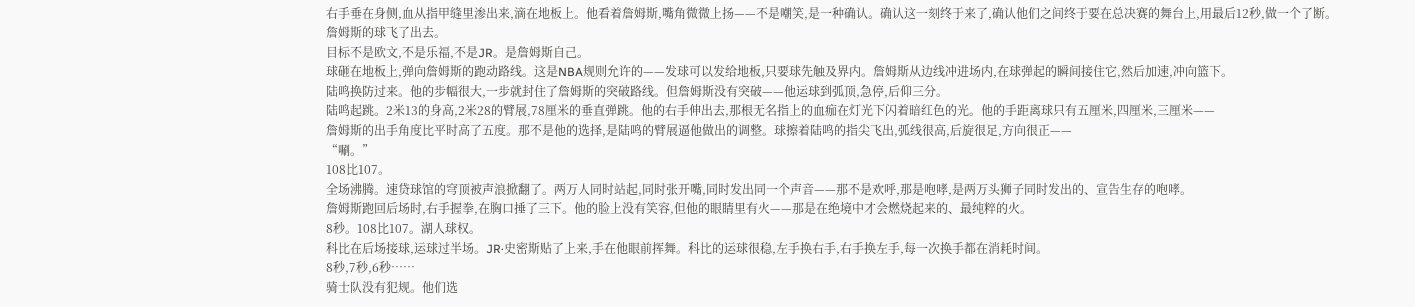右手垂在身侧,血从指甲缝里渗出来,滴在地板上。他看着詹姆斯,嘴角微微上扬——不是嘲笑,是一种确认。确认这一刻终于来了,确认他们之间终于要在总决赛的舞台上,用最后12秒,做一个了断。
詹姆斯的球飞了出去。
目标不是欧文,不是乐福,不是JR。是詹姆斯自己。
球砸在地板上,弹向詹姆斯的跑动路线。这是NBA规则允许的——发球可以发给地板,只要球先触及界内。詹姆斯从边线冲进场内,在球弹起的瞬间接住它,然后加速,冲向篮下。
陆鸣换防过来。他的步幅很大,一步就封住了詹姆斯的突破路线。但詹姆斯没有突破——他运球到弧顶,急停,后仰三分。
陆鸣起跳。2米13的身高,2米28的臂展,78厘米的垂直弹跳。他的右手伸出去,那根无名指上的血痂在灯光下闪着暗红色的光。他的手距离球只有五厘米,四厘米,三厘米——
詹姆斯的出手角度比平时高了五度。那不是他的选择,是陆鸣的臂展逼他做出的调整。球擦着陆鸣的指尖飞出,弧线很高,后旋很足,方向很正——
“唰。”
108比107。
全场沸腾。速贷球馆的穹顶被声浪掀翻了。两万人同时站起,同时张开嘴,同时发出同一个声音——那不是欢呼,那是咆哮,是两万头狮子同时发出的、宣告生存的咆哮。
詹姆斯跑回后场时,右手握拳,在胸口捶了三下。他的脸上没有笑容,但他的眼睛里有火——那是在绝境中才会燃烧起来的、最纯粹的火。
8秒。108比107。湖人球权。
科比在后场接球,运球过半场。JR·史密斯贴了上来,手在他眼前挥舞。科比的运球很稳,左手换右手,右手换左手,每一次换手都在消耗时间。
8秒,7秒,6秒……
骑士队没有犯规。他们选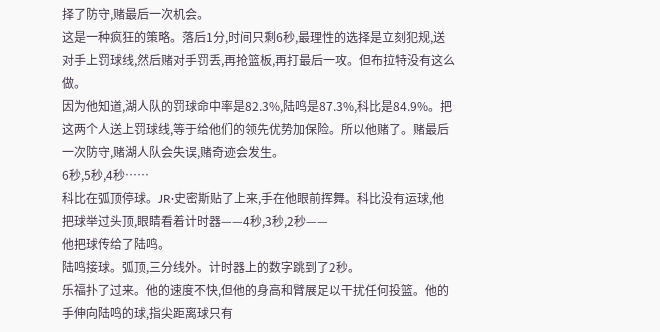择了防守,赌最后一次机会。
这是一种疯狂的策略。落后1分,时间只剩6秒,最理性的选择是立刻犯规,送对手上罚球线,然后赌对手罚丢,再抢篮板,再打最后一攻。但布拉特没有这么做。
因为他知道,湖人队的罚球命中率是82.3%,陆鸣是87.3%,科比是84.9%。把这两个人送上罚球线,等于给他们的领先优势加保险。所以他赌了。赌最后一次防守,赌湖人队会失误,赌奇迹会发生。
6秒,5秒,4秒……
科比在弧顶停球。JR·史密斯贴了上来,手在他眼前挥舞。科比没有运球,他把球举过头顶,眼睛看着计时器——4秒,3秒,2秒——
他把球传给了陆鸣。
陆鸣接球。弧顶,三分线外。计时器上的数字跳到了2秒。
乐福扑了过来。他的速度不快,但他的身高和臂展足以干扰任何投篮。他的手伸向陆鸣的球,指尖距离球只有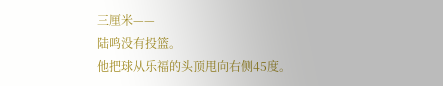三厘米——
陆鸣没有投篮。
他把球从乐福的头顶甩向右侧45度。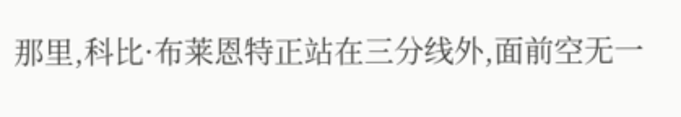那里,科比·布莱恩特正站在三分线外,面前空无一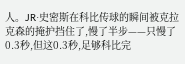人。JR·史密斯在科比传球的瞬间被克拉克森的掩护挡住了,慢了半步——只慢了0.3秒,但这0.3秒,足够科比完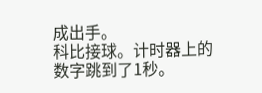成出手。
科比接球。计时器上的数字跳到了1秒。